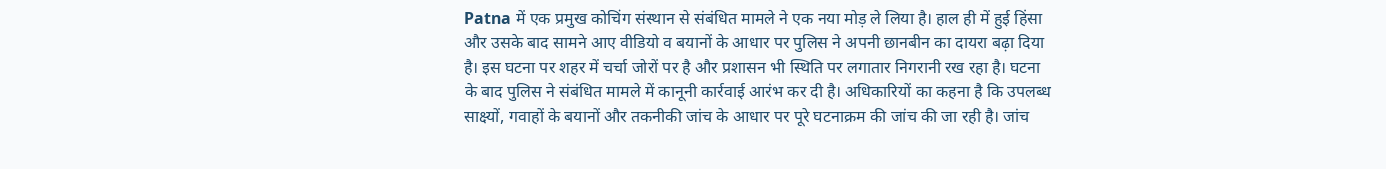Patna में एक प्रमुख कोचिंग संस्थान से संबंधित मामले ने एक नया मोड़ ले लिया है। हाल ही में हुई हिंसा और उसके बाद सामने आए वीडियो व बयानों के आधार पर पुलिस ने अपनी छानबीन का दायरा बढ़ा दिया है। इस घटना पर शहर में चर्चा जोरों पर है और प्रशासन भी स्थिति पर लगातार निगरानी रख रहा है। घटना के बाद पुलिस ने संबंधित मामले में कानूनी कार्रवाई आरंभ कर दी है। अधिकारियों का कहना है कि उपलब्ध साक्ष्यों, गवाहों के बयानों और तकनीकी जांच के आधार पर पूरे घटनाक्रम की जांच की जा रही है। जांच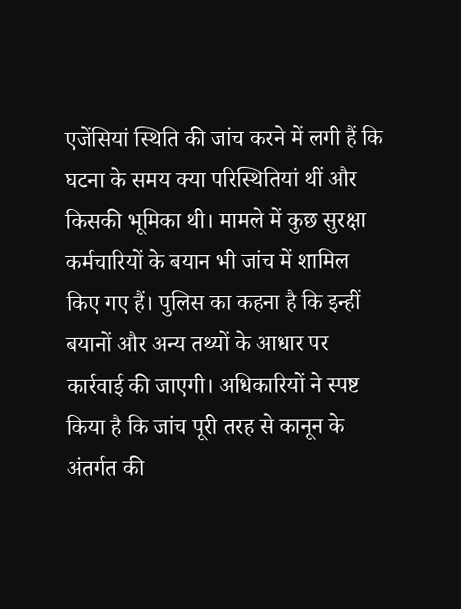एजेंसियां स्थिति की जांच करने में लगी हैं कि घटना के समय क्या परिस्थितियां थीं और किसकी भूमिका थी। मामले में कुछ सुरक्षा कर्मचारियों के बयान भी जांच में शामिल किए गए हैं। पुलिस का कहना है कि इन्हीं बयानों और अन्य तथ्यों के आधार पर कार्रवाई की जाएगी। अधिकारियों ने स्पष्ट किया है कि जांच पूरी तरह से कानून के अंतर्गत की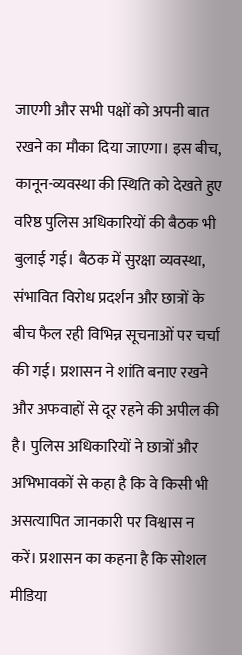जाएगी और सभी पक्षों को अपनी बात रखने का मौका दिया जाएगा। इस बीच, कानून-व्यवस्था की स्थिति को देखते हुए वरिष्ठ पुलिस अधिकारियों की बैठक भी बुलाई गई। बैठक में सुरक्षा व्यवस्था, संभावित विरोध प्रदर्शन और छात्रों के बीच फैल रही विभिन्न सूचनाओं पर चर्चा की गई। प्रशासन ने शांति बनाए रखने और अफवाहों से दूर रहने की अपील की है। पुलिस अधिकारियों ने छात्रों और अभिभावकों से कहा है कि वे किसी भी असत्यापित जानकारी पर विश्वास न करें। प्रशासन का कहना है कि सोशल मीडिया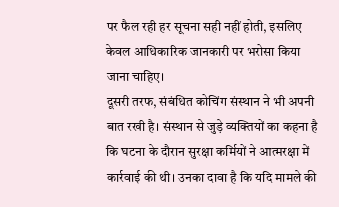पर फैल रही हर सूचना सही नहीं होती, इसलिए केवल आधिकारिक जानकारी पर भरोसा किया जाना चाहिए।
दूसरी तरफ, संबंधित कोचिंग संस्थान ने भी अपनी बात रखी है। संस्थान से जुड़े व्यक्तियों का कहना है कि घटना के दौरान सुरक्षा कर्मियों ने आत्मरक्षा में कार्रवाई की थी। उनका दावा है कि यदि मामले की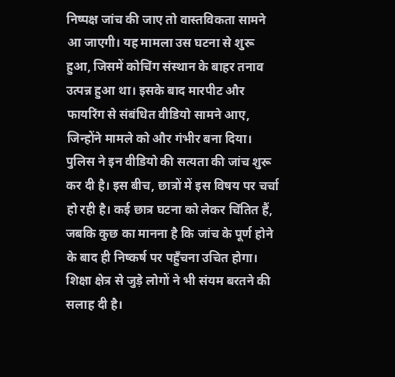निष्पक्ष जांच की जाए तो वास्तविकता सामने आ जाएगी। यह मामला उस घटना से शुरू हुआ, जिसमें कोचिंग संस्थान के बाहर तनाव उत्पन्न हुआ था। इसके बाद मारपीट और फायरिंग से संबंधित वीडियो सामने आए, जिन्होंने मामले को और गंभीर बना दिया। पुलिस ने इन वीडियो की सत्यता की जांच शुरू कर दी है। इस बीच, छात्रों में इस विषय पर चर्चा हो रही है। कई छात्र घटना को लेकर चिंतित हैं, जबकि कुछ का मानना है कि जांच के पूर्ण होने के बाद ही निष्कर्ष पर पहुँचना उचित होगा। शिक्षा क्षेत्र से जुड़े लोगों ने भी संयम बरतने की सलाह दी है।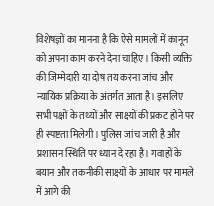विशेषज्ञों का मानना है कि ऐसे मामलों में कानून को अपना काम करने देना चाहिए। किसी व्यक्ति की जिम्मेदारी या दोष तय करना जांच और न्यायिक प्रक्रिया के अंतर्गत आता है। इसलिए सभी पक्षों के तथ्यों और साक्ष्यों की प्रकट होने पर ही स्पष्टता मिलेगी। पुलिस जांच जारी है और प्रशासन स्थिति पर ध्यान दे रहा है। गवाहों के बयान और तकनीकी साक्ष्यों के आधार पर मामले में आगे की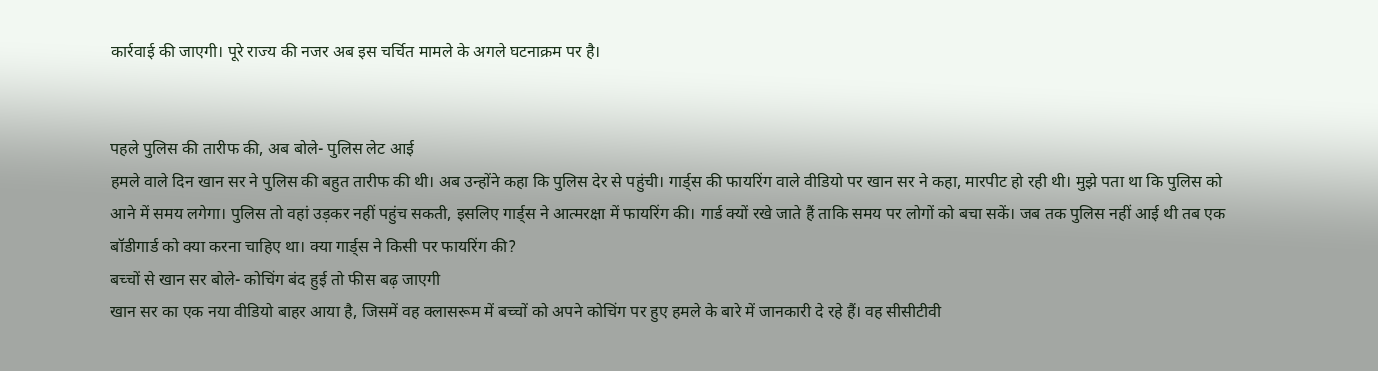कार्रवाई की जाएगी। पूरे राज्य की नजर अब इस चर्चित मामले के अगले घटनाक्रम पर है।


पहले पुलिस की तारीफ की, अब बोले- पुलिस लेट आई
हमले वाले दिन खान सर ने पुलिस की बहुत तारीफ की थी। अब उन्होंने कहा कि पुलिस देर से पहुंची। गार्ड्स की फायरिंग वाले वीडियो पर खान सर ने कहा, मारपीट हो रही थी। मुझे पता था कि पुलिस को आने में समय लगेगा। पुलिस तो वहां उड़कर नहीं पहुंच सकती, इसलिए गार्ड्स ने आत्मरक्षा में फायरिंग की। गार्ड क्यों रखे जाते हैं ताकि समय पर लोगों को बचा सकें। जब तक पुलिस नहीं आई थी तब एक बॉडीगार्ड को क्या करना चाहिए था। क्या गार्ड्स ने किसी पर फायरिंग की?
बच्चों से खान सर बोले- कोचिंग बंद हुई तो फीस बढ़ जाएगी
खान सर का एक नया वीडियो बाहर आया है, जिसमें वह क्लासरूम में बच्चों को अपने कोचिंग पर हुए हमले के बारे में जानकारी दे रहे हैं। वह सीसीटीवी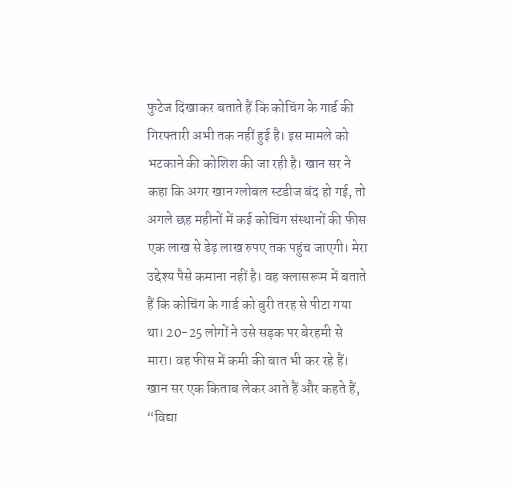फुटेज दिखाकर बताते हैं कि कोचिंग के गार्ड की गिरफ्तारी अभी तक नहीं हुई है। इस मामले को भटकाने की कोशिश की जा रही है। खान सर ने कहा कि अगर खान ग्लोबल स्टडीज बंद हो गई, तो अगले छह महीनों में कई कोचिंग संस्थानों की फीस एक लाख से डेढ़ लाख रुपए तक पहुंच जाएगी। मेरा उद्देश्य पैसे कमाना नहीं है। वह क्लासरूम में बताते हैं कि कोचिंग के गार्ड को बुरी तरह से पीटा गया था। 20-25 लोगों ने उसे सड़क पर बेरहमी से मारा। वह फीस में कमी की बात भी कर रहे हैं। खान सर एक किताब लेकर आते हैं और कहते हैं, “विद्या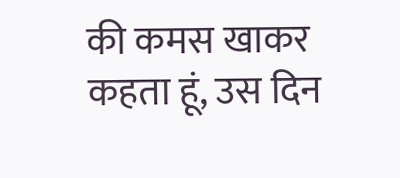की कमस खाकर कहता हूं, उस दिन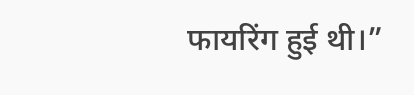फायरिंग हुई थी।”